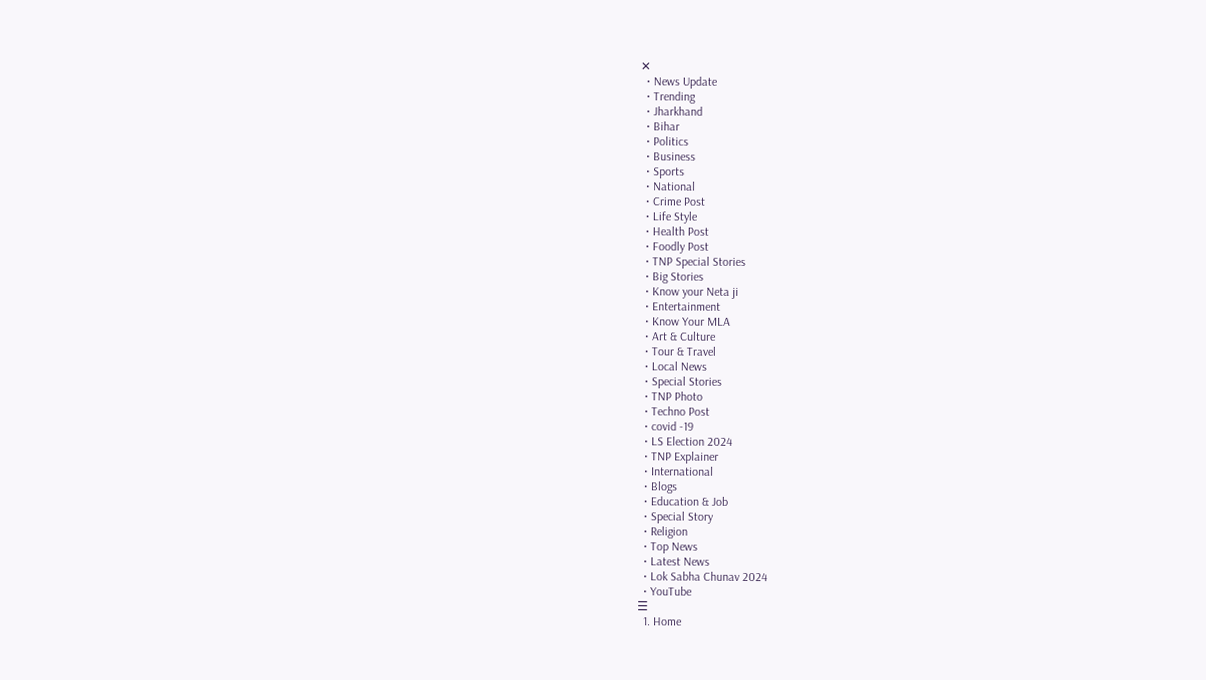✕
  • News Update
  • Trending
  • Jharkhand
  • Bihar
  • Politics
  • Business
  • Sports
  • National
  • Crime Post
  • Life Style
  • Health Post
  • Foodly Post
  • TNP Special Stories
  • Big Stories
  • Know your Neta ji
  • Entertainment
  • Know Your MLA
  • Art & Culture
  • Tour & Travel
  • Local News
  • Special Stories
  • TNP Photo
  • Techno Post
  • covid -19
  • LS Election 2024
  • TNP Explainer
  • International
  • Blogs
  • Education & Job
  • Special Story
  • Religion
  • Top News
  • Latest News
  • Lok Sabha Chunav 2024
  • YouTube
☰
  1. Home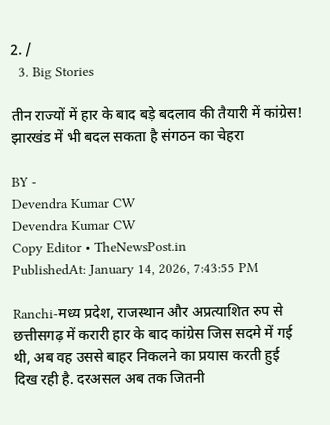2. /
  3. Big Stories

तीन राज्यों में हार के बाद बड़े बदलाव की तैयारी में कांग्रेस! झारखंड में भी बदल सकता है संगठन का चेहरा

BY -
Devendra Kumar CW
Devendra Kumar CW
Copy Editor • TheNewsPost.in
PublishedAt: January 14, 2026, 7:43:55 PM

Ranchi-मध्य प्रदेश, राजस्थान और अप्रत्याशित रुप से छत्तीसगढ़ में करारी हार के बाद कांग्रेस जिस सदमे में गई थी, अब वह उससे बाहर निकलने का प्रयास करती हुई दिख रही है. दरअसल अब तक जितनी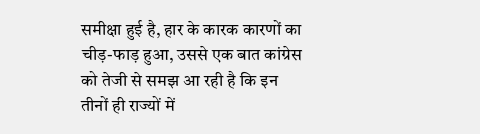समीक्षा हुई है, हार के कारक कारणों का चीड़-फाड़ हुआ, उससे एक बात कांग्रेस को तेजी से समझ आ रही है कि इन तीनों ही राज्यों में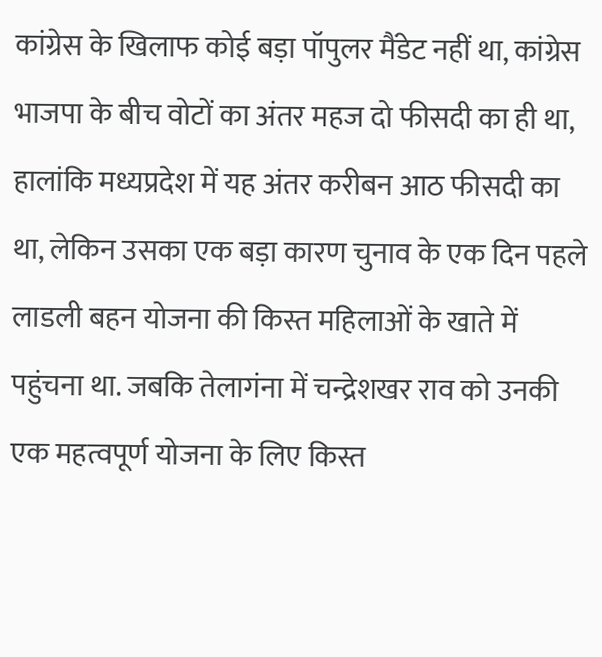कांग्रेस के खिलाफ कोई बड़ा पॉपुलर मैंडेट नहीं था, कांग्रेस भाजपा के बीच वोटों का अंतर महज दो फीसदी का ही था, हालांकि मध्यप्रदेश में यह अंतर करीबन आठ फीसदी का था, लेकिन उसका एक बड़ा कारण चुनाव के एक दिन पहले लाडली बहन योजना की किस्त महिलाओं के खाते में पहुंचना था. जबकि तेलागंना में चन्द्रेशखर राव को उनकी एक महत्वपूर्ण योजना के लिए किस्त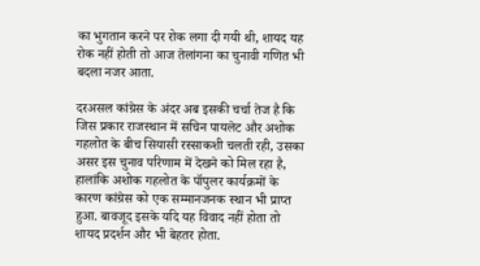का भुगतान करने पर रोक लगा दी गयी थी, शायद यह रोक नहीं होती तो आज तेलांगना का चुनावी गणित भी बदला नजर आता.

दरअसल कांग्रेस के अंदर अब इसकी चर्चा तेज है कि जिस प्रकार राजस्थान में सचिन पायलेट और अशोक गहलोत के बीच सियासी रस्साकशी चलती रही, उसका असर इस चुनाव परिणाम में देखने को मिल रहा है, हालांकि अशोक गहलोत के पॉपुलर कार्यक्रमों के कारण कांग्रेस को एक सम्मानजनक स्थान भी प्राप्त हुआ. बावजूद इसके यदि यह विवाद नहीं होता तो शायद प्रदर्शन और भी बेहतर होता.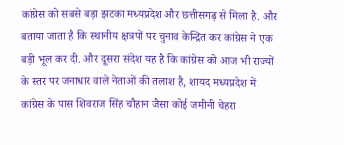कांग्रेस को सबसे बड़ा झटका मध्यप्रदेश और छत्तीसगढ़ से मिला है. और बताया जाता है कि स्थानीय क्षत्रपों पर चुनाव केन्द्रित कर कांग्रेस ने एक बड़ी भूल कर दी. और दूसरा संदेश यह है कि कांग्रेस को आज भी राज्यों के स्तर पर जनाधार वाले नेताओं की तलाश है, शायद मध्यप्रदेश में कांग्रेस के पास शिवराज सिंह चौहान जैसा कोई जमीनी चेहरा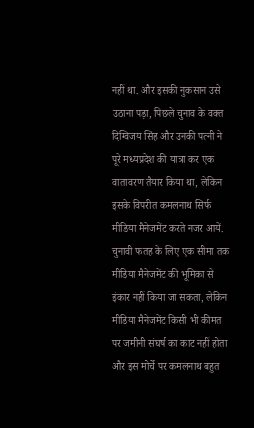नहीं था. और इसकी नुकसान उसे उठाना पड़ा, पिछले चुनाव के वक्त दिग्विजय सिंह और उनकी पत्नी ने पूरे मध्यप्रदेश की यात्रा कर एक वातावरण तैयार किया था, लेकिन इसके विपरीत कमलनाथ सिर्फ मीडिया मैनेजमेंट करते नजर आयें.  चुनावी फतह के लिए एक सीमा तक मीडिया मैनेजमेंट की भूमिका से इंकार नहीं किया जा सकता, लेकिन मीडिया मैनेजमेंट किसी भी कीमत पर जमीनी संघर्ष का काट नहीं होता और इस मोर्चे पर कमलनाथ बहुत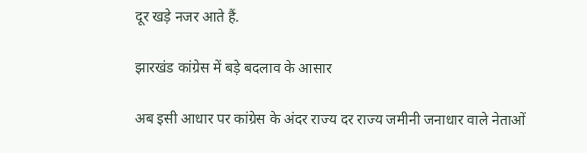दूर खड़े नजर आते हैं.

झारखंड कांग्रेस में बड़े बदलाव के आसार

अब इसी आधार पर कांग्रेस के अंदर राज्य दर राज्य जमीनी जनाधार वाले नेताओं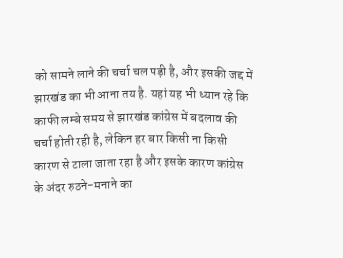को सामने लाने की चर्चा चल पड़ी है, और इसकी जद्द में झारखंड का भी आना तय है. यहां यह भी ध्यान रहे कि काफी लम्बे समय से झारखंड कांग्रेस में बदलाव की चर्चा होती रही है, लेकिन हर बार किसी ना किसी कारण से टाला जाता रहा है और इसके कारण कांग्रेस के अंदर रुठने-मनाने का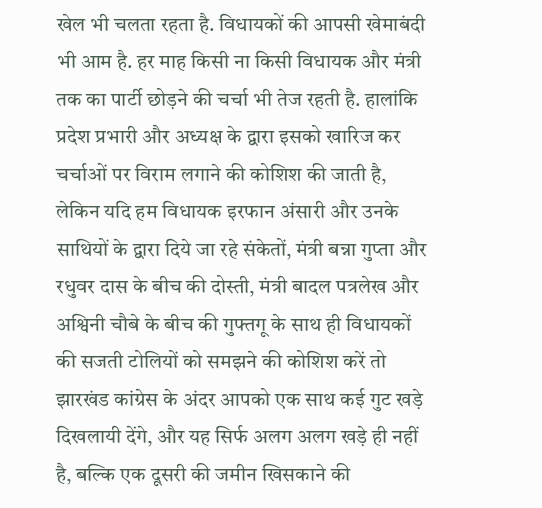खेल भी चलता रहता है. विधायकों की आपसी खेमाबंदी भी आम है. हर माह किसी ना किसी विधायक और मंत्री तक का पार्टी छोड़ने की चर्चा भी तेज रहती है. हालांकि प्रदेश प्रभारी और अध्यक्ष के द्वारा इसको खारिज कर चर्चाओं पर विराम लगाने की कोशिश की जाती है, लेकिन यदि हम विधायक इरफान अंसारी और उनके साथियों के द्वारा दिये जा रहे संकेतों, मंत्री बन्ना गुप्ता और रधुवर दास के बीच की दोस्ती, मंत्री बादल पत्रलेख और अश्विनी चौबे के बीच की गुफ्तगू के साथ ही विधायकों की सजती टोलियों को समझने की कोशिश करें तो झारखंड कांग्रेस के अंदर आपको एक साथ कई गुट खड़े दिखलायी देंगे, और यह सिर्फ अलग अलग खड़े ही नहीं है, बल्कि एक दूसरी की जमीन खिसकाने की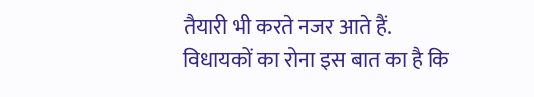तैयारी भी करते नजर आते हैं.  विधायकों का रोना इस बात का है कि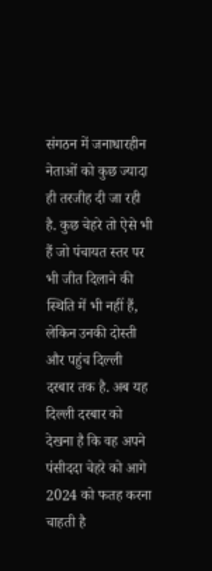संगठन में जनाधारहीन नेताओं को कुछ ज्यादा ही तरजीह दी जा रही है. कुछ चेहरे तो ऐसे भी हैं जो पंचायत स्तर पर भी जीत दिलाने की स्थिति में भी नहीं हैं, लेकिन उनकी दोस्ती और पहुंच दिल्ली दरबार तक है. अब यह दिल्ली दरबार को देखना है कि वह अपने पंसीददा चेहरे को आगे 2024 को फतह करना चाहती है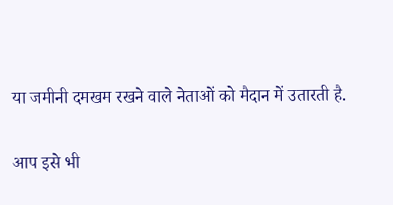या जमीनी दमखम रखने वाले नेताओं को मैदान में उतारती है.

आप इसे भी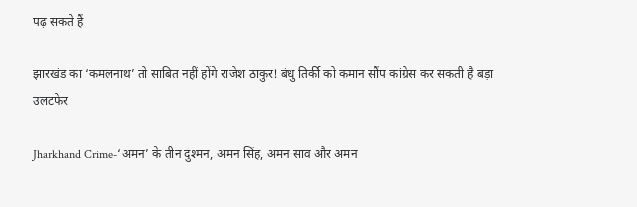पढ़ सकते हैं

झारखंड का ‘कमलनाथ’ तो साबित नहीं होंगे राजेश ठाकुर! बंधु तिर्की को कमान सौंप कांग्रेस कर सकती है बड़ा उलटफेर

Jharkhand Crime-‘अमन’ के तीन दुश्मन, अमन सिंह, अमन साव और अमन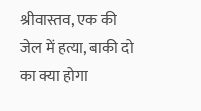श्रीवास्तव, एक की जेल में हत्या, बाकी दो का क्या होगा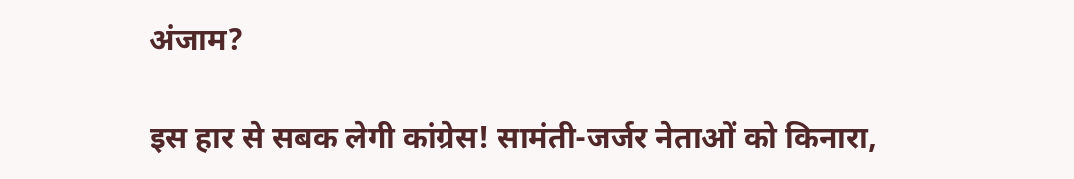अंजाम?

इस हार से सबक लेगी कांग्रेस! सामंती-जर्जर नेताओं को किनारा,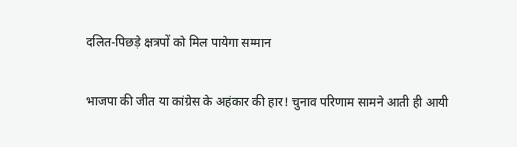दलित-पिछड़े क्षत्रपों को मिल पायेगा सम्मान

भाजपा की जीत या कांग्रेस के अहंकार की हार! चुनाव परिणाम सामने आती ही आयी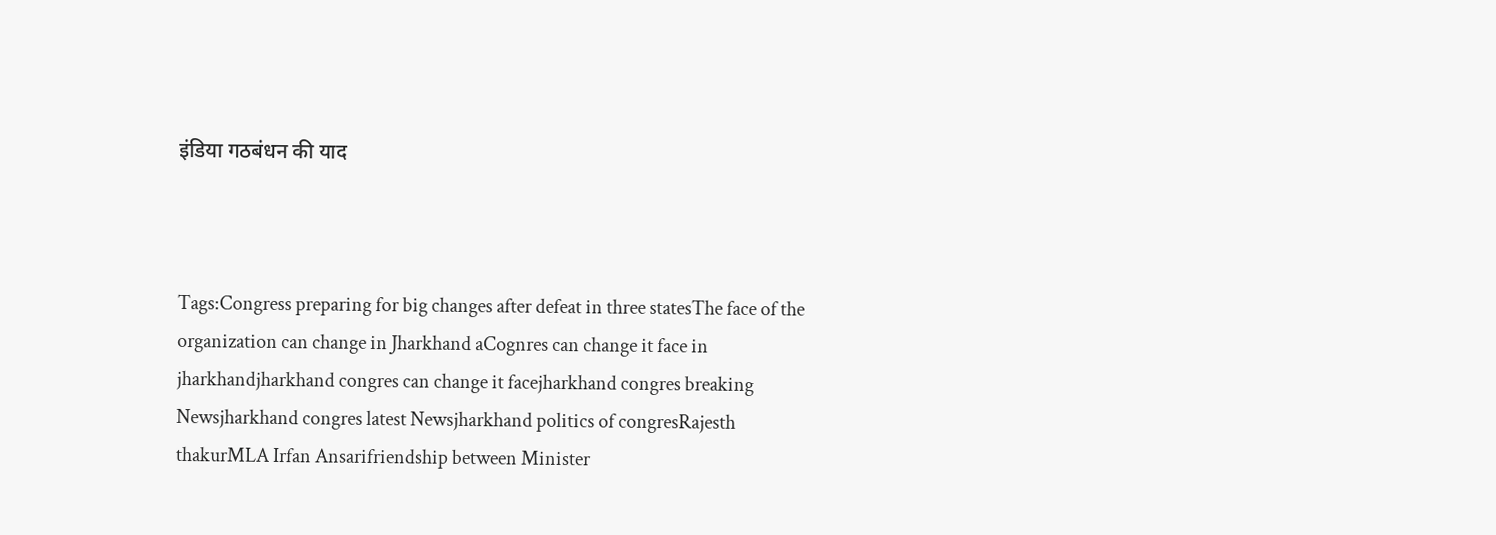इंडिया गठबंधन की याद



Tags:Congress preparing for big changes after defeat in three statesThe face of the organization can change in Jharkhand aCognres can change it face in jharkhandjharkhand congres can change it facejharkhand congres breaking Newsjharkhand congres latest Newsjharkhand politics of congresRajesth thakurMLA Irfan Ansarifriendship between Minister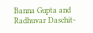Banna Gupta and Radhuvar Daschit-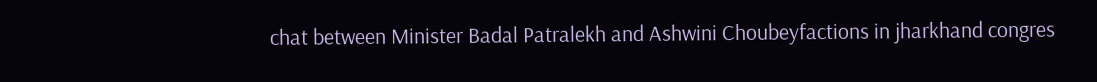chat between Minister Badal Patralekh and Ashwini Choubeyfactions in jharkhand congres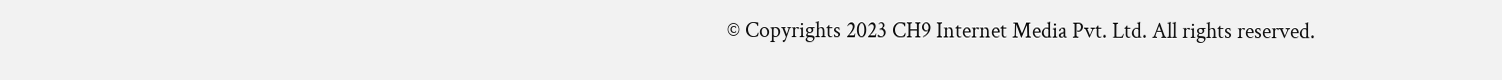© Copyrights 2023 CH9 Internet Media Pvt. Ltd. All rights reserved.